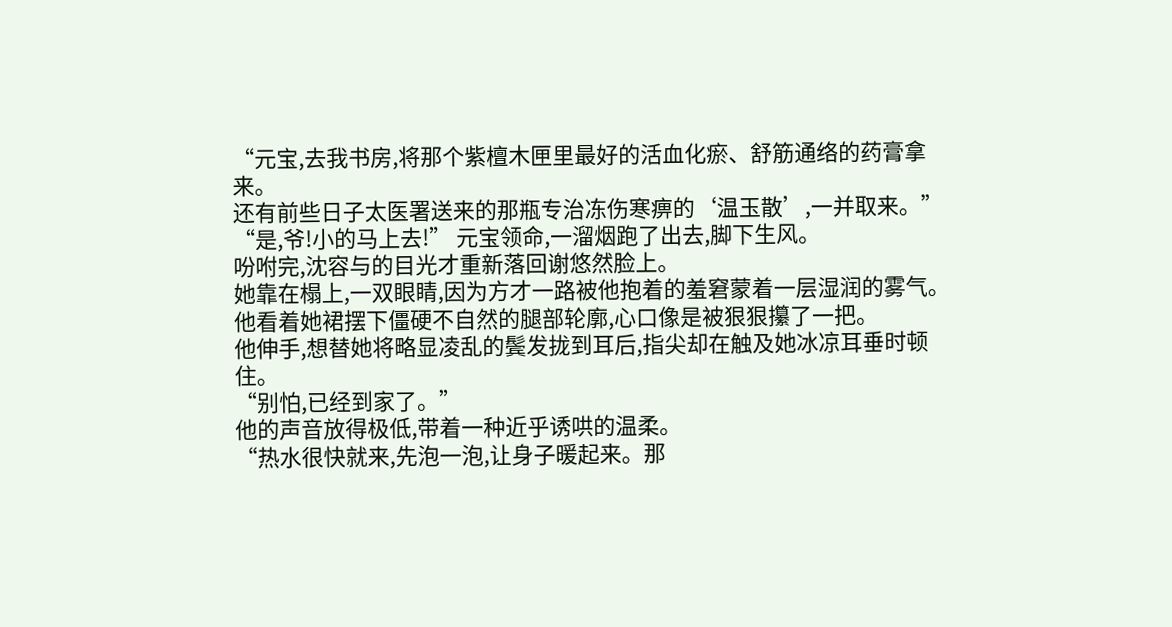“元宝,去我书房,将那个紫檀木匣里最好的活血化瘀、舒筋通络的药膏拿来。
还有前些日子太医署送来的那瓶专治冻伤寒痹的‘温玉散’,一并取来。”
“是,爷!小的马上去!” 元宝领命,一溜烟跑了出去,脚下生风。
吩咐完,沈容与的目光才重新落回谢悠然脸上。
她靠在榻上,一双眼睛,因为方才一路被他抱着的羞窘蒙着一层湿润的雾气。
他看着她裙摆下僵硬不自然的腿部轮廓,心口像是被狠狠攥了一把。
他伸手,想替她将略显凌乱的鬓发拢到耳后,指尖却在触及她冰凉耳垂时顿住。
“别怕,已经到家了。”
他的声音放得极低,带着一种近乎诱哄的温柔。
“热水很快就来,先泡一泡,让身子暖起来。那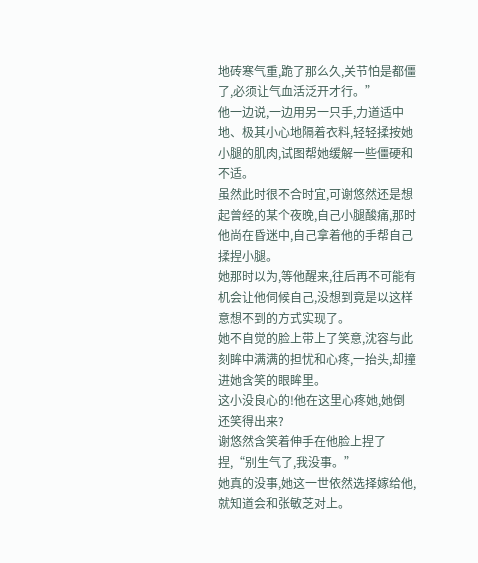地砖寒气重,跪了那么久,关节怕是都僵了,必须让气血活泛开才行。”
他一边说,一边用另一只手,力道适中地、极其小心地隔着衣料,轻轻揉按她小腿的肌肉,试图帮她缓解一些僵硬和不适。
虽然此时很不合时宜,可谢悠然还是想起曾经的某个夜晚,自己小腿酸痛,那时他尚在昏迷中,自己拿着他的手帮自己揉捏小腿。
她那时以为,等他醒来,往后再不可能有机会让他伺候自己,没想到竟是以这样意想不到的方式实现了。
她不自觉的脸上带上了笑意,沈容与此刻眸中满满的担忧和心疼,一抬头,却撞进她含笑的眼眸里。
这小没良心的!他在这里心疼她,她倒还笑得出来?
谢悠然含笑着伸手在他脸上捏了捏,“别生气了,我没事。”
她真的没事,她这一世依然选择嫁给他,就知道会和张敏芝对上。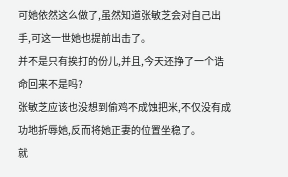可她依然这么做了,虽然知道张敏芝会对自己出手,可这一世她也提前出击了。
并不是只有挨打的份儿,并且,今天还挣了一个诰命回来不是吗?
张敏芝应该也没想到偷鸡不成蚀把米,不仅没有成功地折辱她,反而将她正妻的位置坐稳了。
就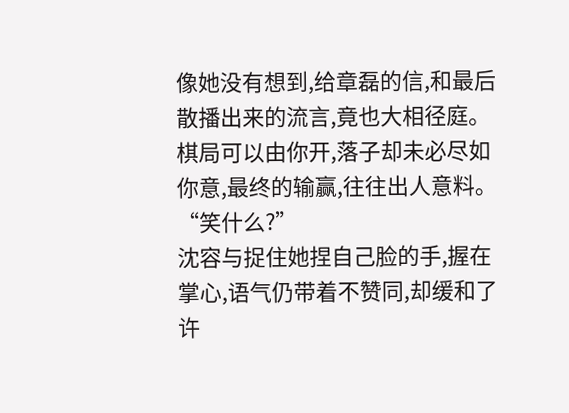像她没有想到,给章磊的信,和最后散播出来的流言,竟也大相径庭。
棋局可以由你开,落子却未必尽如你意,最终的输赢,往往出人意料。
“笑什么?”
沈容与捉住她捏自己脸的手,握在掌心,语气仍带着不赞同,却缓和了许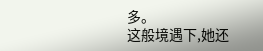多。
这般境遇下,她还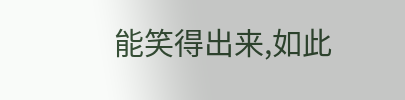能笑得出来,如此